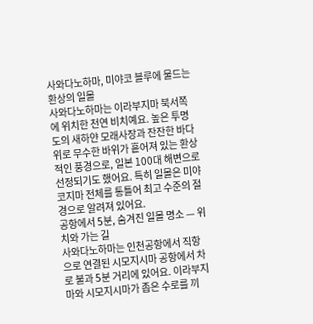사와다노하마, 미야코 블루에 물드는 환상의 일몰
사와다노하마는 이라부지마 북서쪽에 위치한 천연 비치예요. 높은 투명도의 새하얀 모래사장과 잔잔한 바다 위로 무수한 바위가 흩어져 있는 환상적인 풍경으로, 일본 100대 해변으로 선정되기도 했어요. 특히 일몰은 미야코지마 전체를 통틀어 최고 수준의 절경으로 알려져 있어요.
공항에서 5분, 숨겨진 일몰 명소 — 위치와 가는 길
사와다노하마는 인천공항에서 직항으로 연결된 시모지시마 공항에서 차로 불과 5분 거리에 있어요. 이라부지마와 시모지시마가 좁은 수로를 끼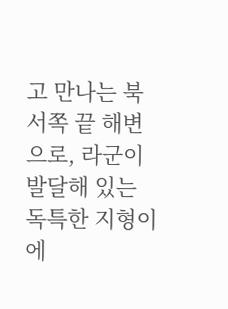고 만나는 북서쪽 끝 해변으로, 라군이 발달해 있는 독특한 지형이에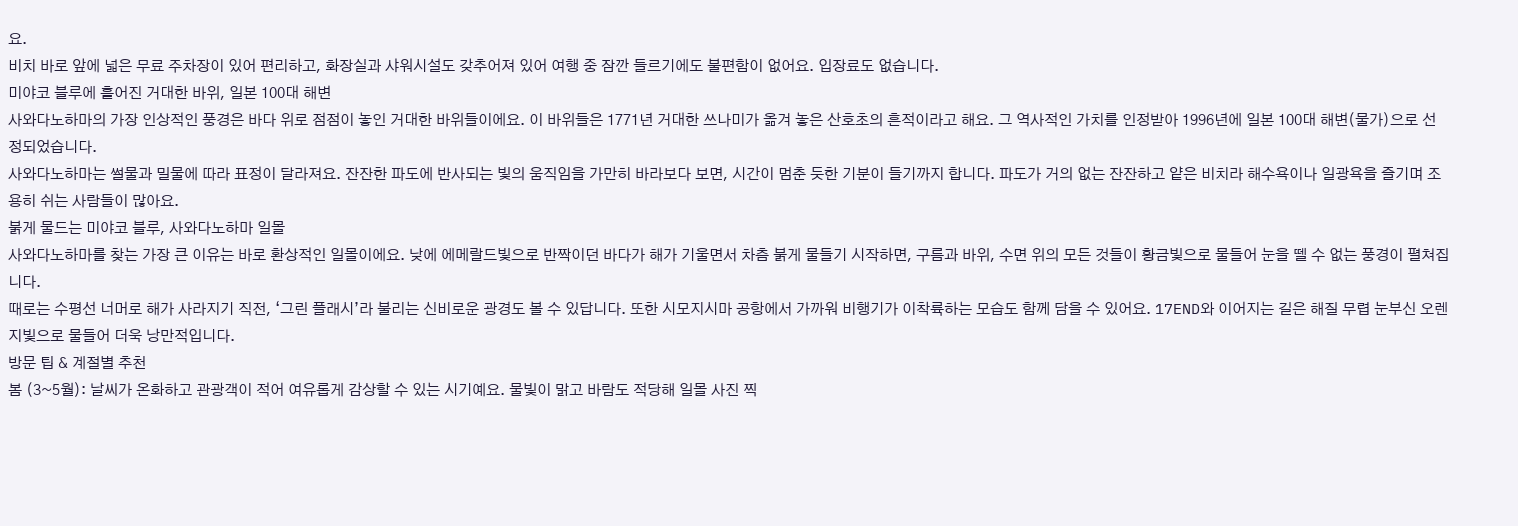요.
비치 바로 앞에 넓은 무료 주차장이 있어 편리하고, 화장실과 샤워시설도 갖추어져 있어 여행 중 잠깐 들르기에도 불편함이 없어요. 입장료도 없습니다.
미야코 블루에 흩어진 거대한 바위, 일본 100대 해변
사와다노하마의 가장 인상적인 풍경은 바다 위로 점점이 놓인 거대한 바위들이에요. 이 바위들은 1771년 거대한 쓰나미가 옮겨 놓은 산호초의 흔적이라고 해요. 그 역사적인 가치를 인정받아 1996년에 일본 100대 해변(물가)으로 선정되었습니다.
사와다노하마는 썰물과 밀물에 따라 표정이 달라져요. 잔잔한 파도에 반사되는 빛의 움직임을 가만히 바라보다 보면, 시간이 멈춘 듯한 기분이 들기까지 합니다. 파도가 거의 없는 잔잔하고 얕은 비치라 해수욕이나 일광욕을 즐기며 조용히 쉬는 사람들이 많아요.
붉게 물드는 미야코 블루, 사와다노하마 일몰
사와다노하마를 찾는 가장 큰 이유는 바로 환상적인 일몰이에요. 낮에 에메랄드빛으로 반짝이던 바다가 해가 기울면서 차츰 붉게 물들기 시작하면, 구름과 바위, 수면 위의 모든 것들이 황금빛으로 물들어 눈을 뗄 수 없는 풍경이 펼쳐집니다.
때로는 수평선 너머로 해가 사라지기 직전, ‘그린 플래시’라 불리는 신비로운 광경도 볼 수 있답니다. 또한 시모지시마 공항에서 가까워 비행기가 이착륙하는 모습도 함께 담을 수 있어요. 17END와 이어지는 길은 해질 무렵 눈부신 오렌지빛으로 물들어 더욱 낭만적입니다.
방문 팁 & 계절별 추천
봄 (3~5월): 날씨가 온화하고 관광객이 적어 여유롭게 감상할 수 있는 시기예요. 물빛이 맑고 바람도 적당해 일몰 사진 찍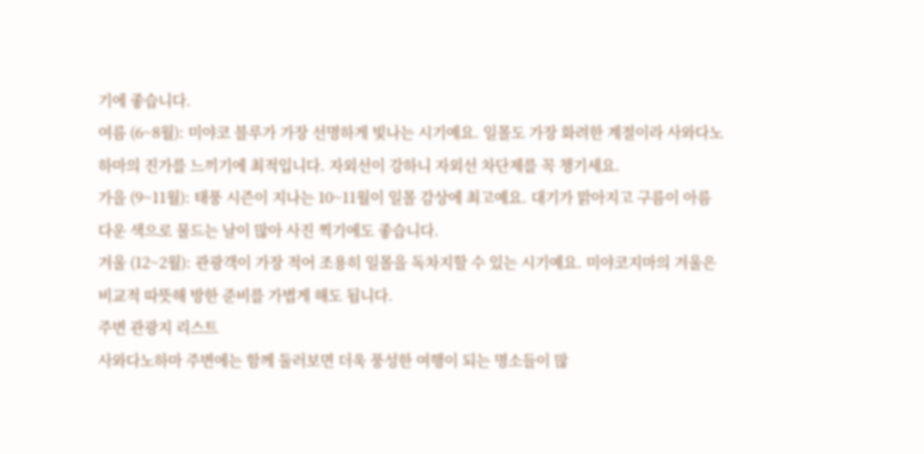기에 좋습니다.
여름 (6~8월): 미야코 블루가 가장 선명하게 빛나는 시기예요. 일몰도 가장 화려한 계절이라 사와다노하마의 진가를 느끼기에 최적입니다. 자외선이 강하니 자외선 차단제를 꼭 챙기세요.
가을 (9~11월): 태풍 시즌이 지나는 10~11월이 일몰 감상에 최고예요. 대기가 맑아지고 구름이 아름다운 색으로 물드는 날이 많아 사진 찍기에도 좋습니다.
겨울 (12~2월): 관광객이 가장 적어 조용히 일몰을 독차지할 수 있는 시기예요. 미야코지마의 겨울은 비교적 따뜻해 방한 준비를 가볍게 해도 됩니다.
주변 관광지 리스트
사와다노하마 주변에는 함께 둘러보면 더욱 풍성한 여행이 되는 명소들이 많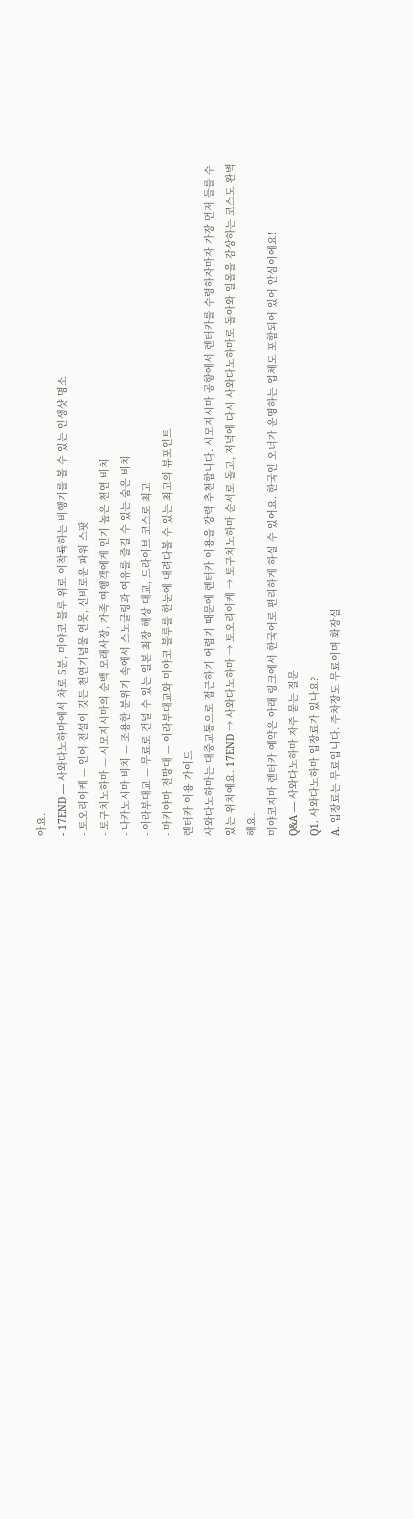아요.
- 17END — 사와다노하마에서 차로 5분, 미야코 블루 위로 이착륙하는 비행기를 볼 수 있는 인생샷 명소
- 토오리이케 — 인어 전설이 깃든 천연기념물 연못, 신비로운 파워 스팟
- 토구치노하마 — 시모지시마의 순백 모래사장, 가족 여행객에게 인기 높은 천연 비치
- 나카노시마 비치 — 조용한 분위기 속에서 스노클링과 여유를 즐길 수 있는 숨은 비치
- 이라부대교 — 무료로 건널 수 있는 일본 최장 해상 대교, 드라이브 코스로 최고
- 마키야마 전망대 — 이라부대교와 미야코 블루를 한눈에 내려다볼 수 있는 최고의 뷰포인트
렌터카 이용 가이드
사와다노하마는 대중교통으로 접근하기 어렵기 때문에 렌터카 이용을 강력 추천합니다. 시모지시마 공항에서 렌터카를 수령하자마자 가장 먼저 들를 수 있는 위치예요. 17END → 사와다노하마 → 토오리이케 → 토구치노하마 순서로 돌고, 저녁에 다시 사와다노하마로 돌아와 일몰을 감상하는 코스도 완벽해요.
미야코지마 렌터카 예약은 아래 링크에서 한국어로 편리하게 하실 수 있어요. 한국인 오너가 운영하는 업체도 포함되어 있어 안심이에요!
Q&A — 사와다노하마 자주 묻는 질문
Q1. 사와다노하마 입장료가 있나요?
A. 입장료는 무료입니다. 주차장도 무료이며 화장실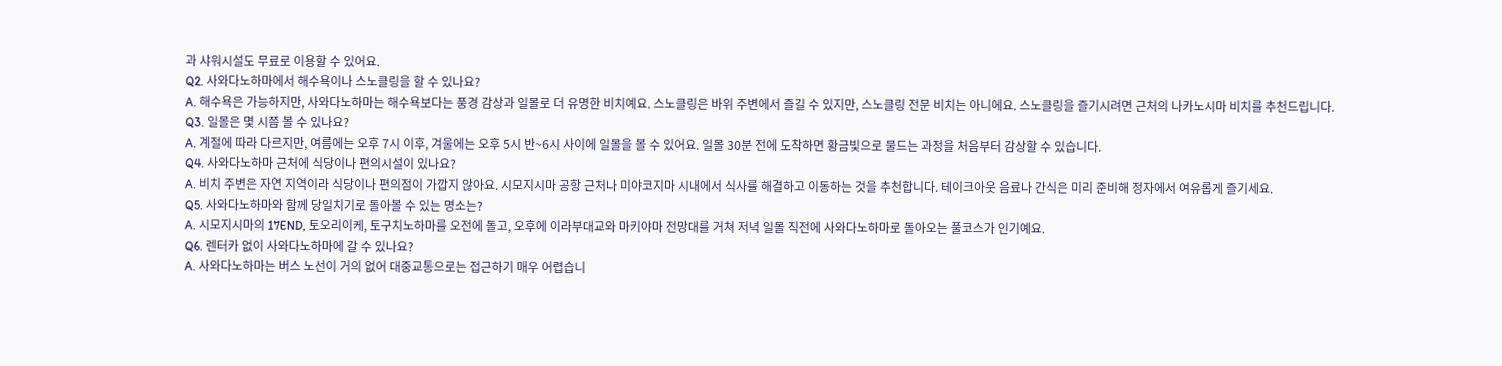과 샤워시설도 무료로 이용할 수 있어요.
Q2. 사와다노하마에서 해수욕이나 스노클링을 할 수 있나요?
A. 해수욕은 가능하지만, 사와다노하마는 해수욕보다는 풍경 감상과 일몰로 더 유명한 비치예요. 스노클링은 바위 주변에서 즐길 수 있지만, 스노클링 전문 비치는 아니에요. 스노클링을 즐기시려면 근처의 나카노시마 비치를 추천드립니다.
Q3. 일몰은 몇 시쯤 볼 수 있나요?
A. 계절에 따라 다르지만, 여름에는 오후 7시 이후, 겨울에는 오후 5시 반~6시 사이에 일몰을 볼 수 있어요. 일몰 30분 전에 도착하면 황금빛으로 물드는 과정을 처음부터 감상할 수 있습니다.
Q4. 사와다노하마 근처에 식당이나 편의시설이 있나요?
A. 비치 주변은 자연 지역이라 식당이나 편의점이 가깝지 않아요. 시모지시마 공항 근처나 미야코지마 시내에서 식사를 해결하고 이동하는 것을 추천합니다. 테이크아웃 음료나 간식은 미리 준비해 정자에서 여유롭게 즐기세요.
Q5. 사와다노하마와 함께 당일치기로 돌아볼 수 있는 명소는?
A. 시모지시마의 17END, 토오리이케, 토구치노하마를 오전에 돌고, 오후에 이라부대교와 마키야마 전망대를 거쳐 저녁 일몰 직전에 사와다노하마로 돌아오는 풀코스가 인기예요.
Q6. 렌터카 없이 사와다노하마에 갈 수 있나요?
A. 사와다노하마는 버스 노선이 거의 없어 대중교통으로는 접근하기 매우 어렵습니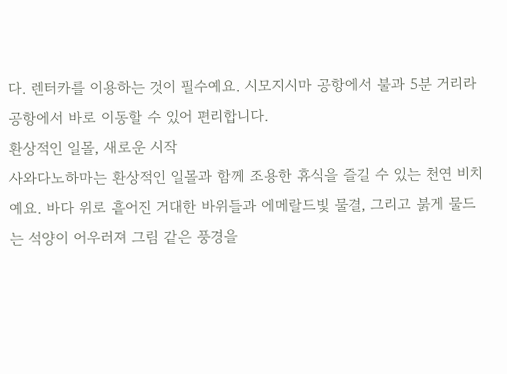다. 렌터카를 이용하는 것이 필수예요. 시모지시마 공항에서 불과 5분 거리라 공항에서 바로 이동할 수 있어 편리합니다.
환상적인 일몰, 새로운 시작
사와다노하마는 환상적인 일몰과 함께 조용한 휴식을 즐길 수 있는 천연 비치예요. 바다 위로 흩어진 거대한 바위들과 에메랄드빛 물결, 그리고 붉게 물드는 석양이 어우러져 그림 같은 풍경을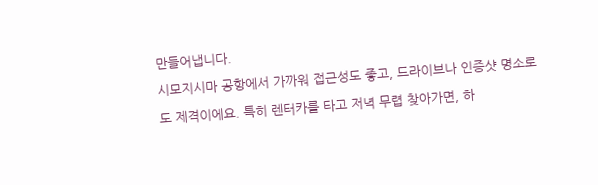만들어냅니다.
시모지시마 공항에서 가까워 접근성도 좋고, 드라이브나 인증샷 명소로도 제격이에요. 특히 렌터카를 타고 저녁 무렵 찾아가면, 하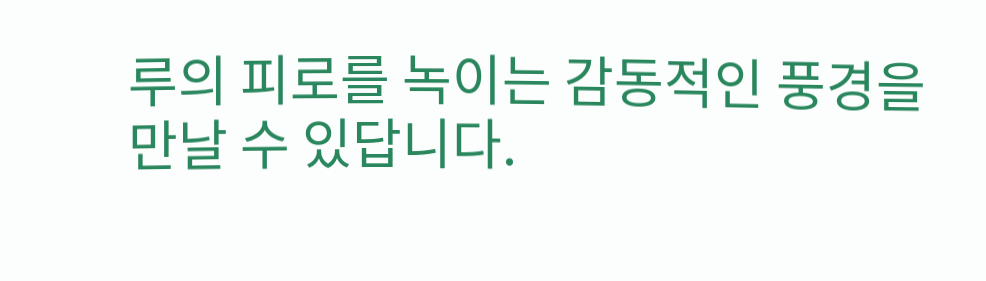루의 피로를 녹이는 감동적인 풍경을 만날 수 있답니다.